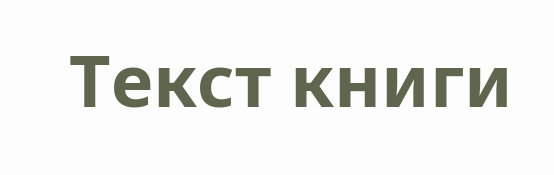Текст книги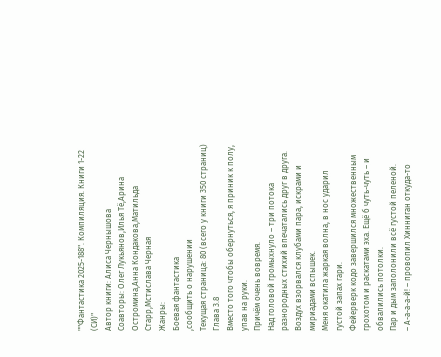""Фантастика 2025-188". Компиляция. Книги 1-22 (СИ)"
Автор книги: Алиса Чернышова
Соавторы: Олег Лукьянов,Илья Тё,Арина Остромина,Анна Кондакова,Матильда Старр,Мстислава Черная
Жанры:
Боевая фантастика
,сообщить о нарушении
Текущая страница: 80 (всего у книги 350 страниц)
Глава 3.8
Вместо того чтобы обернуться, я приник к полу, упав на руки.
Причём очень вовремя.
Над головой громыхнуло – три потока разнородных стихий впечатались друг в друга. Воздух взорвался клубами пара, искрами и мириадами вспышек.
Меня окатила жаркая волна, в нос ударил густой запах гари.
Фейерверк кодо завершился множественным грохотом и раскатами эха. Ещё б чуть-чуть – и обвалились потолки.
Пар и дым заполонили всё густой пеленой.
– А-а-а-а-й! – провопил Хинниган откуда-то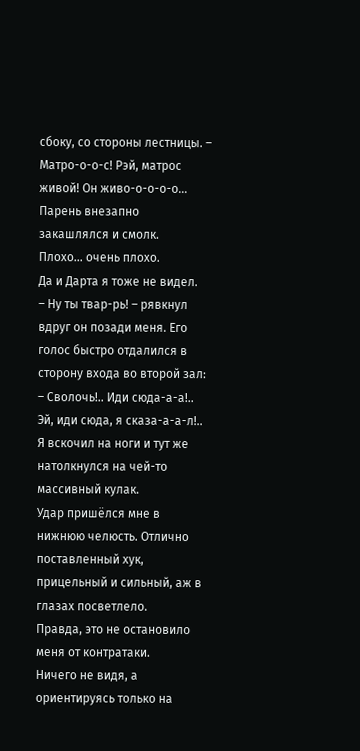сбоку, со стороны лестницы. – Матро-о-о-с! Рэй, матрос живой! Он живо-о-о-о-о…
Парень внезапно закашлялся и смолк.
Плохо… очень плохо.
Да и Дарта я тоже не видел.
– Ну ты твар-рь! – рявкнул вдруг он позади меня. Его голос быстро отдалился в сторону входа во второй зал: – Сволочь!.. Иди сюда-а-а!.. Эй, иди сюда, я сказа-а-а-л!..
Я вскочил на ноги и тут же натолкнулся на чей-то массивный кулак.
Удар пришёлся мне в нижнюю челюсть. Отлично поставленный хук, прицельный и сильный, аж в глазах посветлело.
Правда, это не остановило меня от контратаки.
Ничего не видя, а ориентируясь только на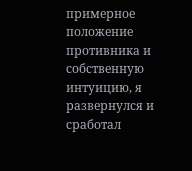примерное положение противника и собственную интуицию, я развернулся и сработал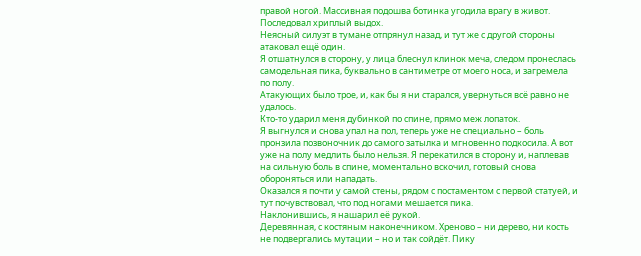правой ногой. Массивная подошва ботинка угодила врагу в живот.
Последовал хриплый выдох.
Неясный силуэт в тумане отпрянул назад, и тут же с другой стороны атаковал ещё один.
Я отшатнулся в сторону, у лица блеснул клинок меча, следом пронеслась самодельная пика, буквально в сантиметре от моего носа, и загремела по полу.
Атакующих было трое, и, как бы я ни старался, увернуться всё равно не удалось.
Кто-то ударил меня дубинкой по спине, прямо меж лопаток.
Я выгнулся и снова упал на пол, теперь уже не специально – боль пронзила позвоночник до самого затылка и мгновенно подкосила. А вот уже на полу медлить было нельзя. Я перекатился в сторону и, наплевав на сильную боль в спине, моментально вскочил, готовый снова обороняться или нападать.
Оказался я почти у самой стены, рядом с постаментом с первой статуей, и тут почувствовал, что под ногами мешается пика.
Наклонившись, я нашарил её рукой.
Деревянная, с костяным наконечником. Хреново – ни дерево, ни кость не подвергались мутации – но и так сойдёт. Пику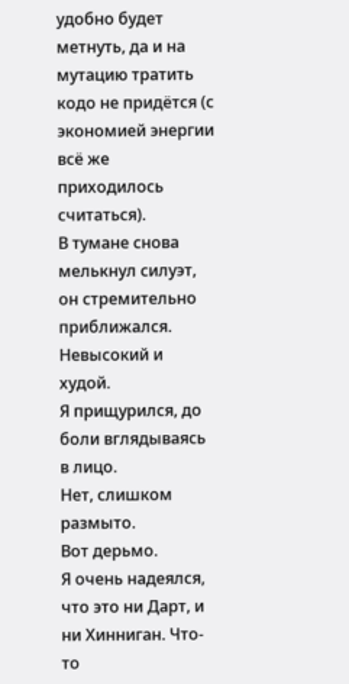удобно будет метнуть, да и на мутацию тратить кодо не придётся (с экономией энергии всё же приходилось считаться).
В тумане снова мелькнул силуэт, он стремительно приближался. Невысокий и худой.
Я прищурился, до боли вглядываясь в лицо.
Нет, слишком размыто.
Вот дерьмо.
Я очень надеялся, что это ни Дарт, и ни Хинниган. Что-то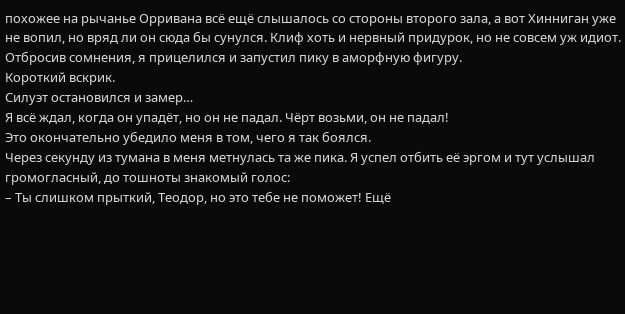похожее на рычанье Орривана всё ещё слышалось со стороны второго зала, а вот Хинниган уже не вопил, но вряд ли он сюда бы сунулся. Клиф хоть и нервный придурок, но не совсем уж идиот.
Отбросив сомнения, я прицелился и запустил пику в аморфную фигуру.
Короткий вскрик.
Силуэт остановился и замер…
Я всё ждал, когда он упадёт, но он не падал. Чёрт возьми, он не падал!
Это окончательно убедило меня в том, чего я так боялся.
Через секунду из тумана в меня метнулась та же пика. Я успел отбить её эргом и тут услышал громогласный, до тошноты знакомый голос:
– Ты слишком прыткий, Теодор, но это тебе не поможет! Ещё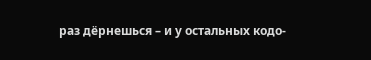раз дёрнешься – и у остальных кодо-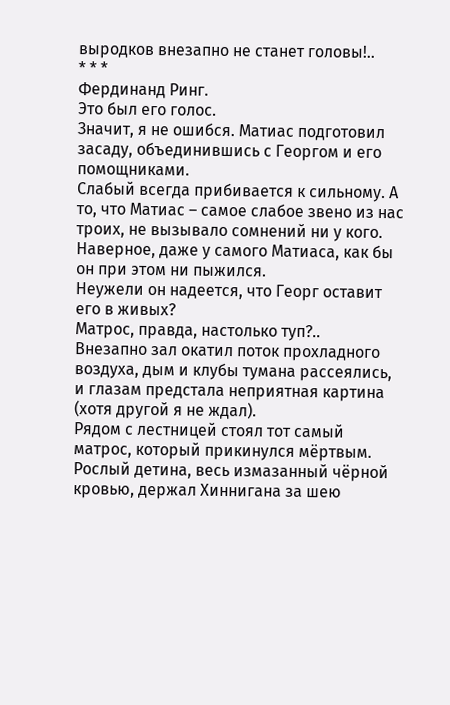выродков внезапно не станет головы!..
* * *
Фердинанд Ринг.
Это был его голос.
Значит, я не ошибся. Матиас подготовил засаду, объединившись с Георгом и его помощниками.
Слабый всегда прибивается к сильному. А то, что Матиас – самое слабое звено из нас троих, не вызывало сомнений ни у кого. Наверное, даже у самого Матиаса, как бы он при этом ни пыжился.
Неужели он надеется, что Георг оставит его в живых?
Матрос, правда, настолько туп?..
Внезапно зал окатил поток прохладного воздуха, дым и клубы тумана рассеялись, и глазам предстала неприятная картина (хотя другой я не ждал).
Рядом с лестницей стоял тот самый матрос, который прикинулся мёртвым. Рослый детина, весь измазанный чёрной кровью, держал Хиннигана за шею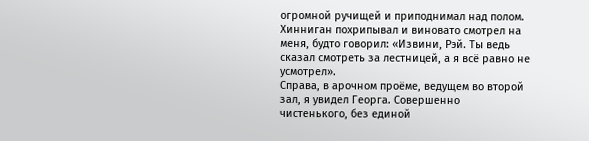огромной ручищей и приподнимал над полом.
Хинниган похрипывал и виновато смотрел на меня, будто говорил: «Извини, Рэй. Ты ведь сказал смотреть за лестницей, а я всё равно не усмотрел».
Справа, в арочном проёме, ведущем во второй зал, я увидел Георга. Совершенно чистенького, без единой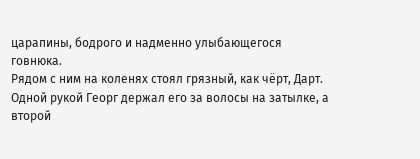царапины, бодрого и надменно улыбающегося говнюка.
Рядом с ним на коленях стоял грязный, как чёрт, Дарт.
Одной рукой Георг держал его за волосы на затылке, а второй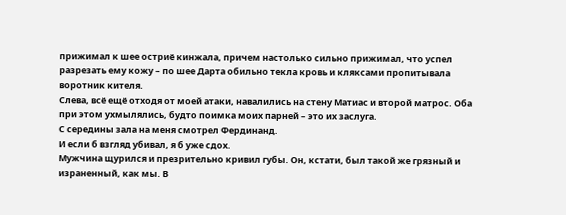прижимал к шее остриё кинжала, причем настолько сильно прижимал, что успел разрезать ему кожу – по шее Дарта обильно текла кровь и кляксами пропитывала воротник кителя.
Слева, всё ещё отходя от моей атаки, навалились на стену Матиас и второй матрос. Оба при этом ухмылялись, будто поимка моих парней – это их заслуга.
С середины зала на меня смотрел Фердинанд.
И если б взгляд убивал, я б уже сдох.
Мужчина щурился и презрительно кривил губы. Он, кстати, был такой же грязный и израненный, как мы. В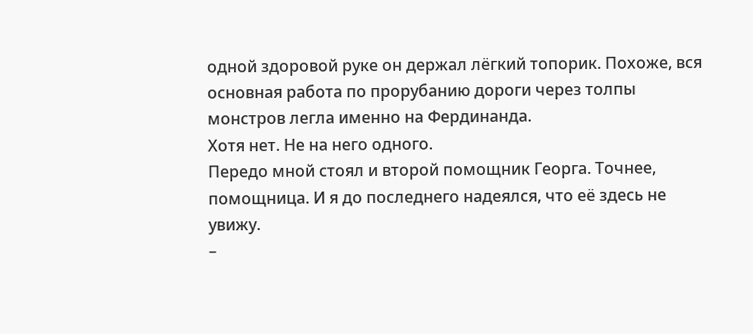одной здоровой руке он держал лёгкий топорик. Похоже, вся основная работа по прорубанию дороги через толпы монстров легла именно на Фердинанда.
Хотя нет. Не на него одного.
Передо мной стоял и второй помощник Георга. Точнее, помощница. И я до последнего надеялся, что её здесь не увижу.
–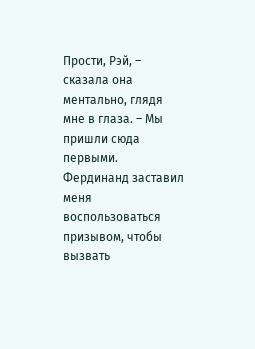Прости, Рэй, – сказала она ментально, глядя мне в глаза. – Мы пришли сюда первыми. Фердинанд заставил меня воспользоваться призывом, чтобы вызвать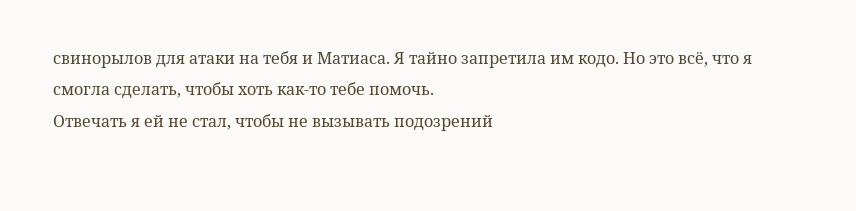свинорылов для атаки на тебя и Матиаса. Я тайно запретила им кодо. Но это всё, что я смогла сделать, чтобы хоть как-то тебе помочь.
Отвечать я ей не стал, чтобы не вызывать подозрений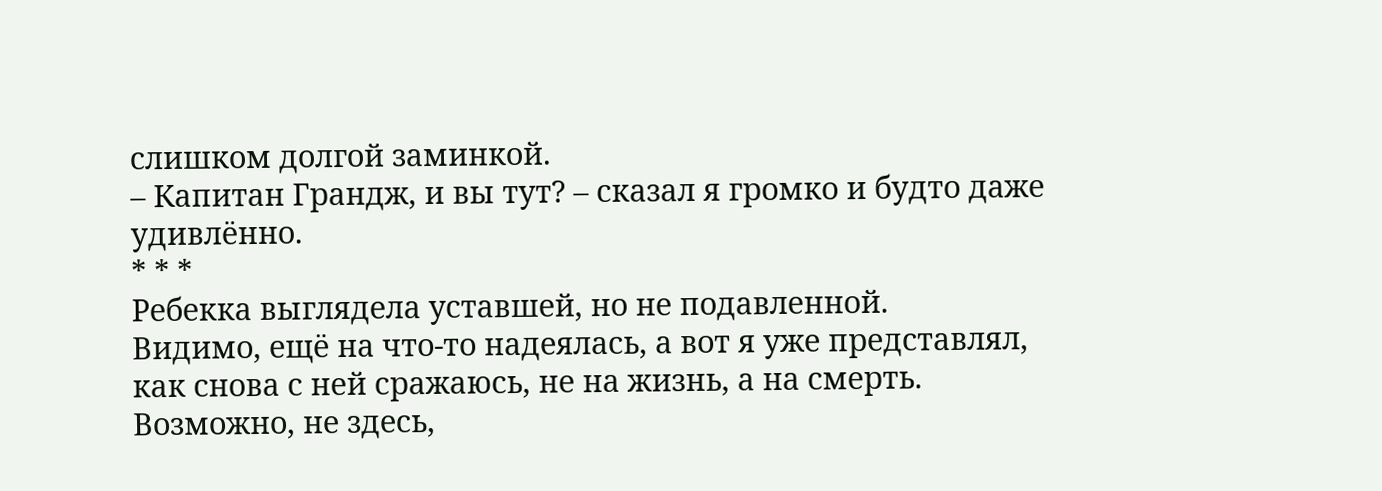слишком долгой заминкой.
– Капитан Грандж, и вы тут? – сказал я громко и будто даже удивлённо.
* * *
Ребекка выглядела уставшей, но не подавленной.
Видимо, ещё на что-то надеялась, а вот я уже представлял, как снова с ней сражаюсь, не на жизнь, а на смерть. Возможно, не здесь,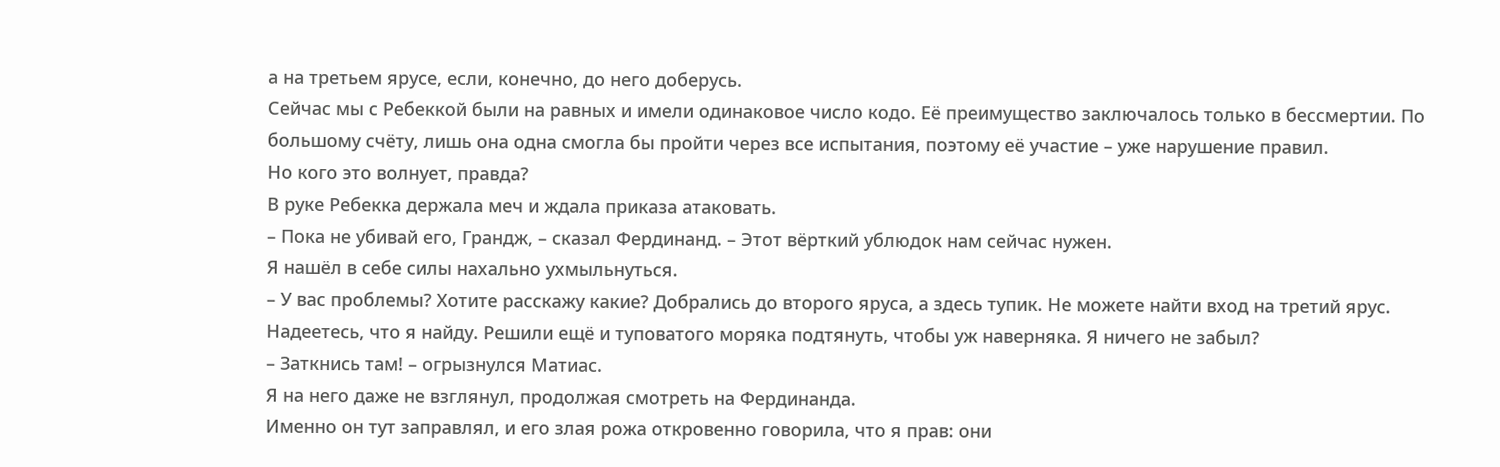а на третьем ярусе, если, конечно, до него доберусь.
Сейчас мы с Ребеккой были на равных и имели одинаковое число кодо. Её преимущество заключалось только в бессмертии. По большому счёту, лишь она одна смогла бы пройти через все испытания, поэтому её участие – уже нарушение правил.
Но кого это волнует, правда?
В руке Ребекка держала меч и ждала приказа атаковать.
– Пока не убивай его, Грандж, – сказал Фердинанд. – Этот вёрткий ублюдок нам сейчас нужен.
Я нашёл в себе силы нахально ухмыльнуться.
– У вас проблемы? Хотите расскажу какие? Добрались до второго яруса, а здесь тупик. Не можете найти вход на третий ярус. Надеетесь, что я найду. Решили ещё и туповатого моряка подтянуть, чтобы уж наверняка. Я ничего не забыл?
– Заткнись там! – огрызнулся Матиас.
Я на него даже не взглянул, продолжая смотреть на Фердинанда.
Именно он тут заправлял, и его злая рожа откровенно говорила, что я прав: они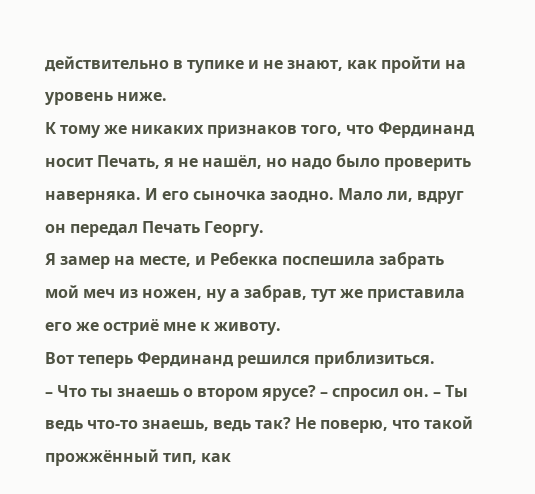действительно в тупике и не знают, как пройти на уровень ниже.
К тому же никаких признаков того, что Фердинанд носит Печать, я не нашёл, но надо было проверить наверняка. И его сыночка заодно. Мало ли, вдруг он передал Печать Георгу.
Я замер на месте, и Ребекка поспешила забрать мой меч из ножен, ну а забрав, тут же приставила его же остриё мне к животу.
Вот теперь Фердинанд решился приблизиться.
– Что ты знаешь о втором ярусе? – спросил он. – Ты ведь что-то знаешь, ведь так? Не поверю, что такой прожжённый тип, как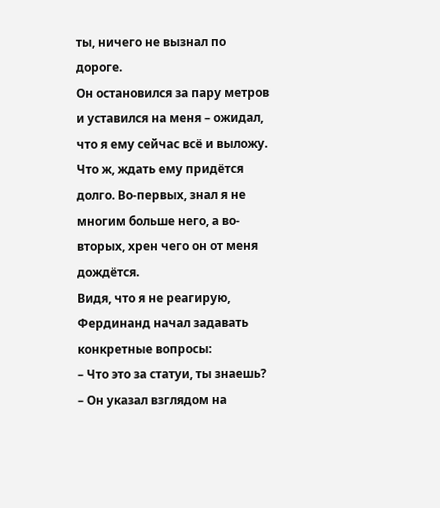ты, ничего не вызнал по дороге.
Он остановился за пару метров и уставился на меня – ожидал, что я ему сейчас всё и выложу. Что ж, ждать ему придётся долго. Во-первых, знал я не многим больше него, а во-вторых, хрен чего он от меня дождётся.
Видя, что я не реагирую, Фердинанд начал задавать конкретные вопросы:
– Что это за статуи, ты знаешь? – Он указал взглядом на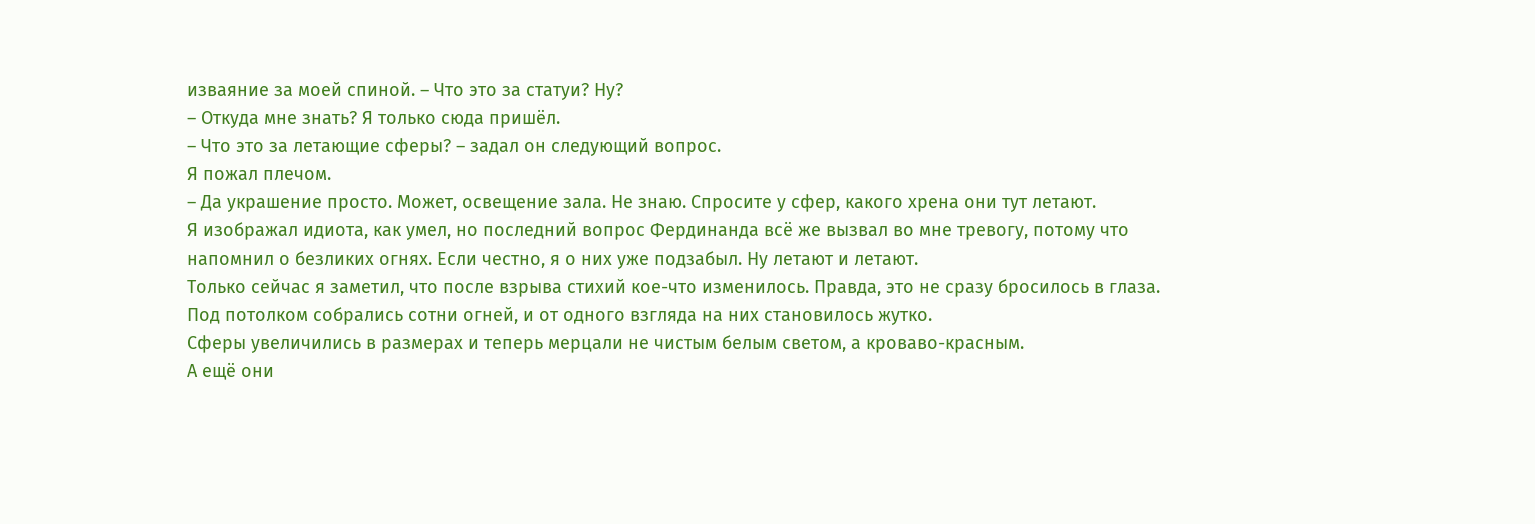изваяние за моей спиной. – Что это за статуи? Ну?
– Откуда мне знать? Я только сюда пришёл.
– Что это за летающие сферы? – задал он следующий вопрос.
Я пожал плечом.
– Да украшение просто. Может, освещение зала. Не знаю. Спросите у сфер, какого хрена они тут летают.
Я изображал идиота, как умел, но последний вопрос Фердинанда всё же вызвал во мне тревогу, потому что напомнил о безликих огнях. Если честно, я о них уже подзабыл. Ну летают и летают.
Только сейчас я заметил, что после взрыва стихий кое-что изменилось. Правда, это не сразу бросилось в глаза.
Под потолком собрались сотни огней, и от одного взгляда на них становилось жутко.
Сферы увеличились в размерах и теперь мерцали не чистым белым светом, а кроваво-красным.
А ещё они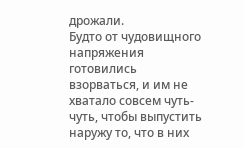дрожали.
Будто от чудовищного напряжения готовились взорваться, и им не хватало совсем чуть-чуть, чтобы выпустить наружу то, что в них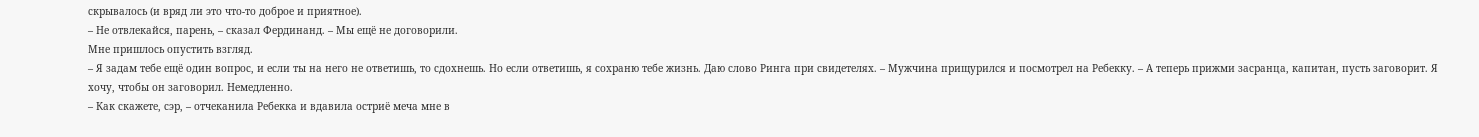скрывалось (и вряд ли это что-то доброе и приятное).
– Не отвлекайся, парень, – сказал Фердинанд. – Мы ещё не договорили.
Мне пришлось опустить взгляд.
– Я задам тебе ещё один вопрос, и если ты на него не ответишь, то сдохнешь. Но если ответишь, я сохраню тебе жизнь. Даю слово Ринга при свидетелях. – Мужчина прищурился и посмотрел на Ребекку. – А теперь прижми засранца, капитан, пусть заговорит. Я хочу, чтобы он заговорил. Немедленно.
– Как скажете, сэр, – отчеканила Ребекка и вдавила остриё меча мне в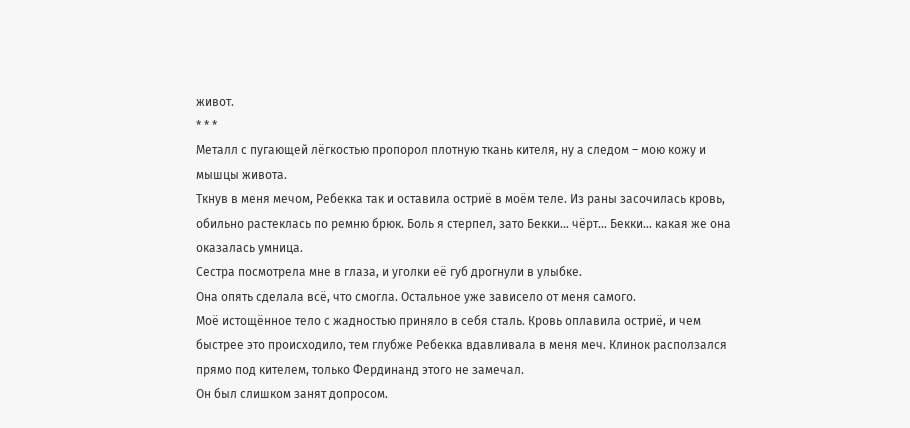живот.
* * *
Металл с пугающей лёгкостью пропорол плотную ткань кителя, ну а следом – мою кожу и мышцы живота.
Ткнув в меня мечом, Ребекка так и оставила остриё в моём теле. Из раны засочилась кровь, обильно растеклась по ремню брюк. Боль я стерпел, зато Бекки… чёрт… Бекки… какая же она оказалась умница.
Сестра посмотрела мне в глаза, и уголки её губ дрогнули в улыбке.
Она опять сделала всё, что смогла. Остальное уже зависело от меня самого.
Моё истощённое тело с жадностью приняло в себя сталь. Кровь оплавила остриё, и чем быстрее это происходило, тем глубже Ребекка вдавливала в меня меч. Клинок расползался прямо под кителем, только Фердинанд этого не замечал.
Он был слишком занят допросом.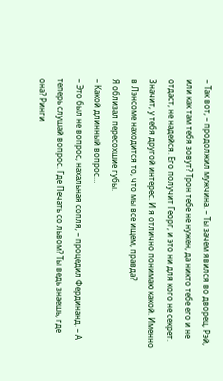– Так вот, – продолжил мужчина. – Ты зачем явился во дворец, Рэй, или как там тебя зовут? Трон тебе не нужен, да никто тебе его и не отдаст, не надейся. Его получит Георг, и это ни для кого не секрет. Значит, у тебя другой интерес. И я отлично понимаю какой. Именно в Лэнсоме находится то, что мы все ищем, правда?
Я облизал пересохшие губы.
– Какой длинный вопрос…
– Это был не вопрос, нахальная сопля, – процедил Фердинанд. – А теперь слушай вопрос. Где Печать со львом? Ты ведь знаешь, где она? Ринги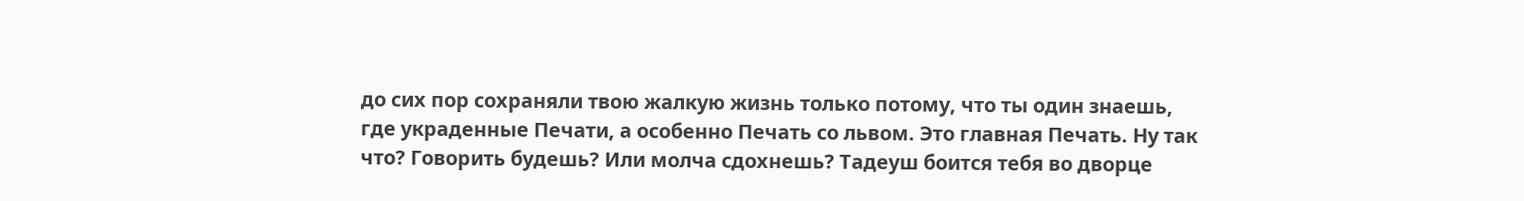до сих пор сохраняли твою жалкую жизнь только потому, что ты один знаешь, где украденные Печати, а особенно Печать со львом. Это главная Печать. Ну так что? Говорить будешь? Или молча сдохнешь? Тадеуш боится тебя во дворце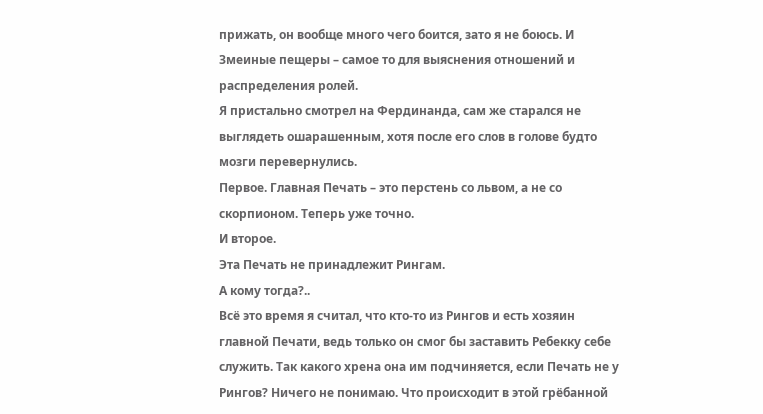прижать, он вообще много чего боится, зато я не боюсь. И Змеиные пещеры – самое то для выяснения отношений и распределения ролей.
Я пристально смотрел на Фердинанда, сам же старался не выглядеть ошарашенным, хотя после его слов в голове будто мозги перевернулись.
Первое. Главная Печать – это перстень со львом, а не со скорпионом. Теперь уже точно.
И второе.
Эта Печать не принадлежит Рингам.
А кому тогда?..
Всё это время я считал, что кто-то из Рингов и есть хозяин главной Печати, ведь только он смог бы заставить Ребекку себе служить. Так какого хрена она им подчиняется, если Печать не у Рингов? Ничего не понимаю. Что происходит в этой грёбанной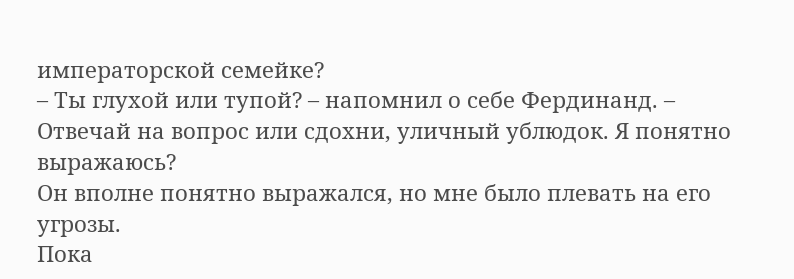императорской семейке?
– Ты глухой или тупой? – напомнил о себе Фердинанд. – Отвечай на вопрос или сдохни, уличный ублюдок. Я понятно выражаюсь?
Он вполне понятно выражался, но мне было плевать на его угрозы.
Пока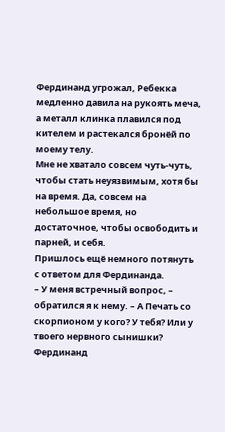Фердинанд угрожал, Ребекка медленно давила на рукоять меча, а металл клинка плавился под кителем и растекался бронёй по моему телу.
Мне не хватало совсем чуть-чуть, чтобы стать неуязвимым, хотя бы на время. Да, совсем на небольшое время, но достаточное, чтобы освободить и парней, и себя.
Пришлось ещё немного потянуть с ответом для Фердинанда.
– У меня встречный вопрос, – обратился я к нему. – А Печать со скорпионом у кого? У тебя? Или у твоего нервного сынишки?
Фердинанд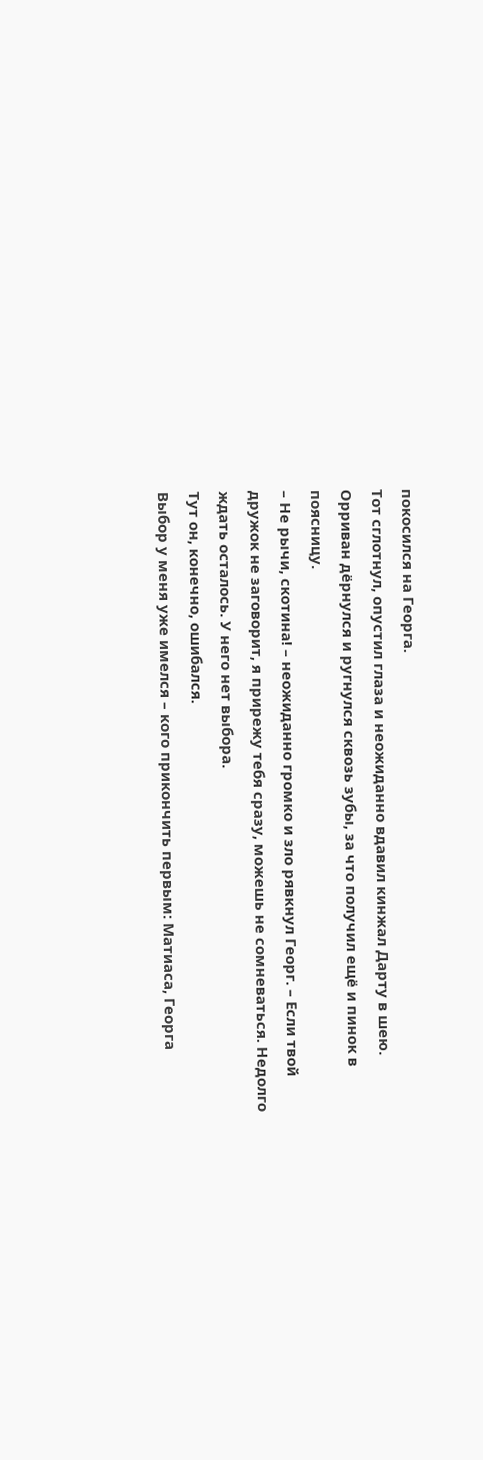покосился на Георга.
Тот сглотнул, опустил глаза и неожиданно вдавил кинжал Дарту в шею.
Орриван дёрнулся и ругнулся сквозь зубы, за что получил ещё и пинок в поясницу.
– Не рычи, скотина! – неожиданно громко и зло рявкнул Георг. – Если твой дружок не заговорит, я прирежу тебя сразу, можешь не сомневаться. Недолго ждать осталось. У него нет выбора.
Тут он, конечно, ошибался.
Выбор у меня уже имелся – кого прикончить первым: Матиаса, Георга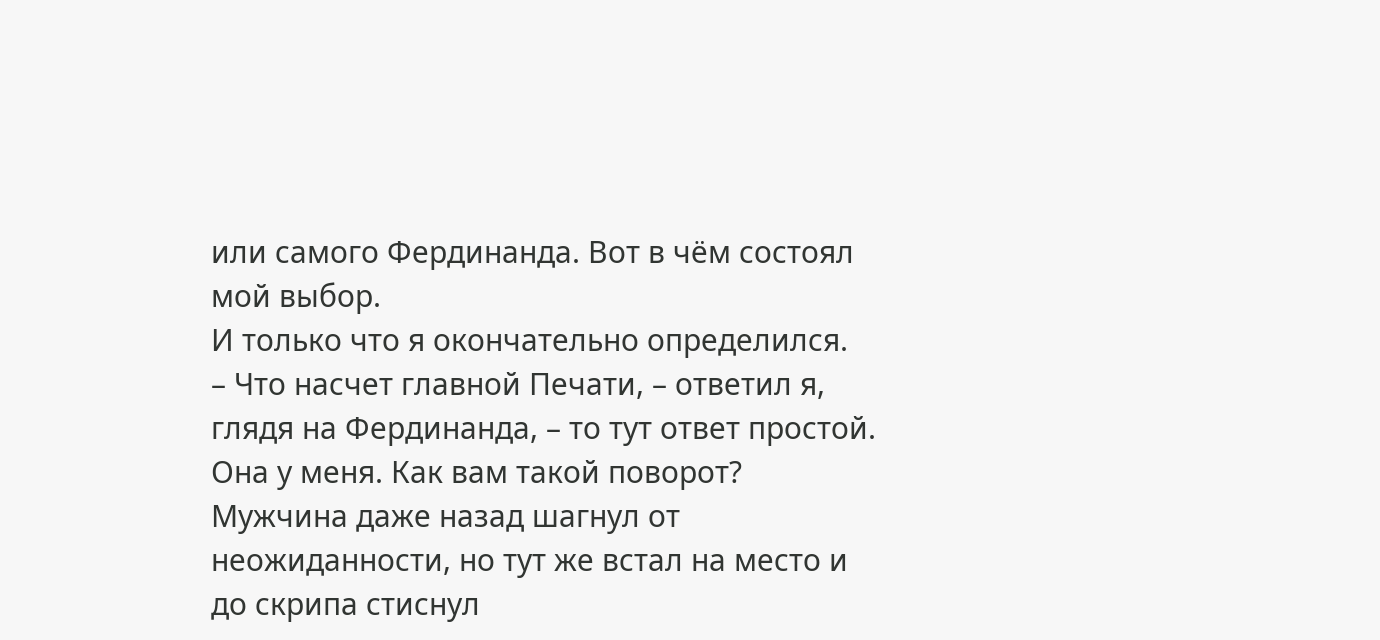или самого Фердинанда. Вот в чём состоял мой выбор.
И только что я окончательно определился.
– Что насчет главной Печати, – ответил я, глядя на Фердинанда, – то тут ответ простой. Она у меня. Как вам такой поворот?
Мужчина даже назад шагнул от неожиданности, но тут же встал на место и до скрипа стиснул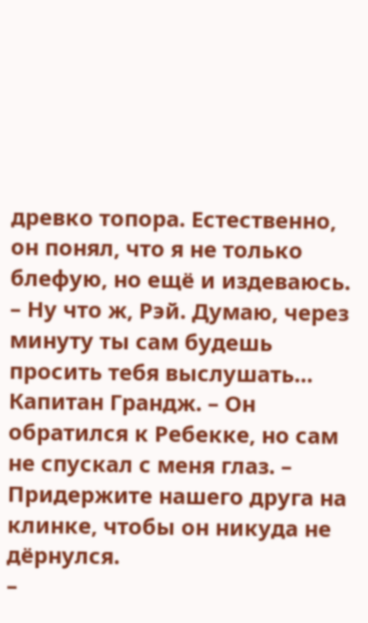древко топора. Естественно, он понял, что я не только блефую, но ещё и издеваюсь.
– Ну что ж, Рэй. Думаю, через минуту ты сам будешь просить тебя выслушать… Капитан Грандж. – Он обратился к Ребекке, но сам не спускал с меня глаз. – Придержите нашего друга на клинке, чтобы он никуда не дёрнулся.
–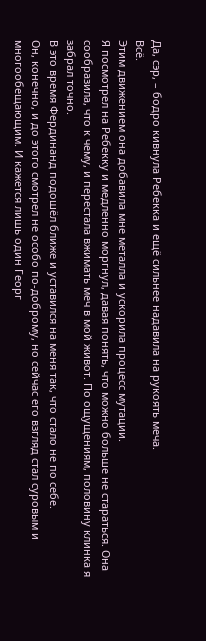Да, сэр, – бодро кивнула Ребекка и ещё сильнее надавила на рукоять меча.
Всё.
Этим движением она добавила мне металла и ускорила процесс мутации.
Я посмотрел на Ребекку и медленно моргнул, давая понять, что можно больше не стараться. Она сообразила, что к чему, и перестала вжимать меч в мой живот. По ощущениям, половину клинка я забрал точно.
В это время Фердинанд подошёл ближе и уставился на меня так, что стало не по себе.
Он, конечно, и до этого смотрел не особо по-доброму, но сейчас его взгляд стал суровым и многообещающим. И кажется лишь один Георг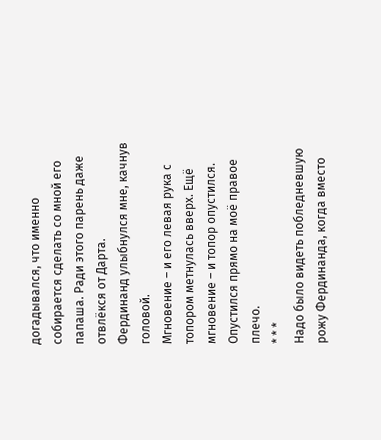догадывался, что именно собирается сделать со мной его папаша. Ради этого парень даже отвлёкся от Дарта.
Фердинанд улыбнулся мне, качнув головой.
Мгновение – и его левая рука с топором метнулась вверх. Ещё мгновение – и топор опустился.
Опустился прямо на моё правое плечо.
* * *
Надо было видеть побледневшую рожу Фердинанда, когда вместо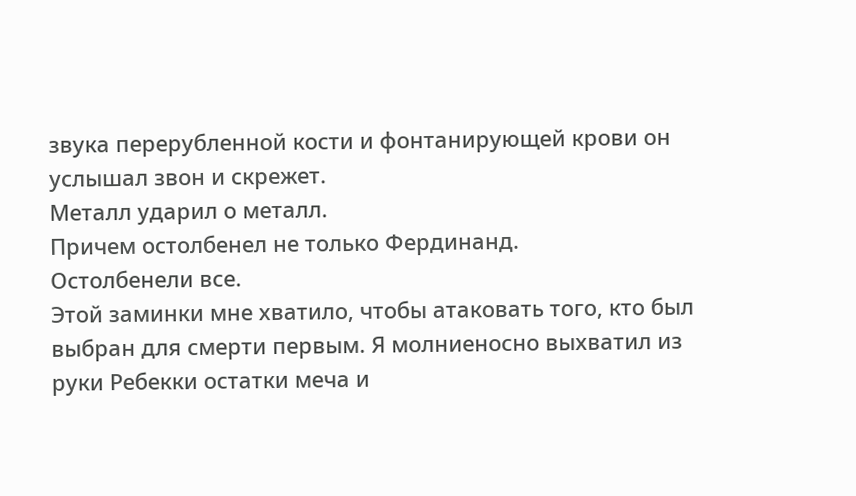звука перерубленной кости и фонтанирующей крови он услышал звон и скрежет.
Металл ударил о металл.
Причем остолбенел не только Фердинанд.
Остолбенели все.
Этой заминки мне хватило, чтобы атаковать того, кто был выбран для смерти первым. Я молниеносно выхватил из руки Ребекки остатки меча и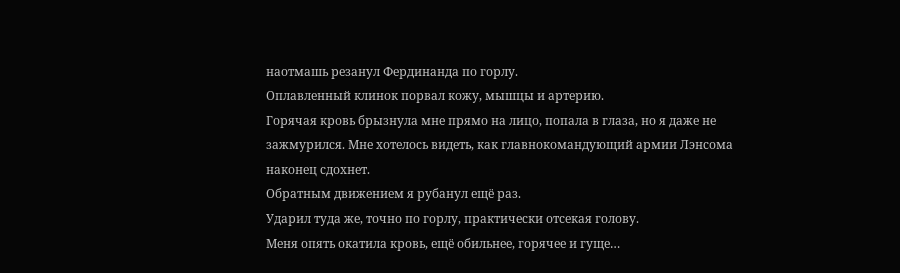наотмашь резанул Фердинанда по горлу.
Оплавленный клинок порвал кожу, мышцы и артерию.
Горячая кровь брызнула мне прямо на лицо, попала в глаза, но я даже не зажмурился. Мне хотелось видеть, как главнокомандующий армии Лэнсома наконец сдохнет.
Обратным движением я рубанул ещё раз.
Ударил туда же, точно по горлу, практически отсекая голову.
Меня опять окатила кровь, ещё обильнее, горячее и гуще…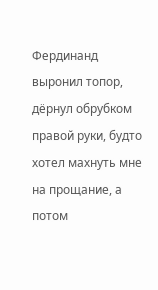Фердинанд выронил топор, дёрнул обрубком правой руки, будто хотел махнуть мне на прощание, а потом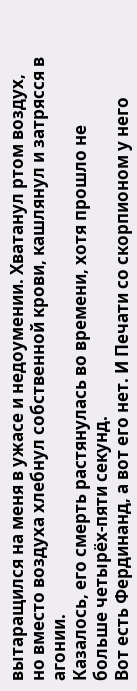вытаращился на меня в ужасе и недоумении. Хватанул ртом воздух, но вместо воздуха хлебнул собственной крови, кашлянул и затрясся в агонии.
Казалось, его смерть растянулась во времени, хотя прошло не больше четырёх-пяти секунд.
Вот есть Фердинанд, а вот его нет. И Печати со скорпионом у него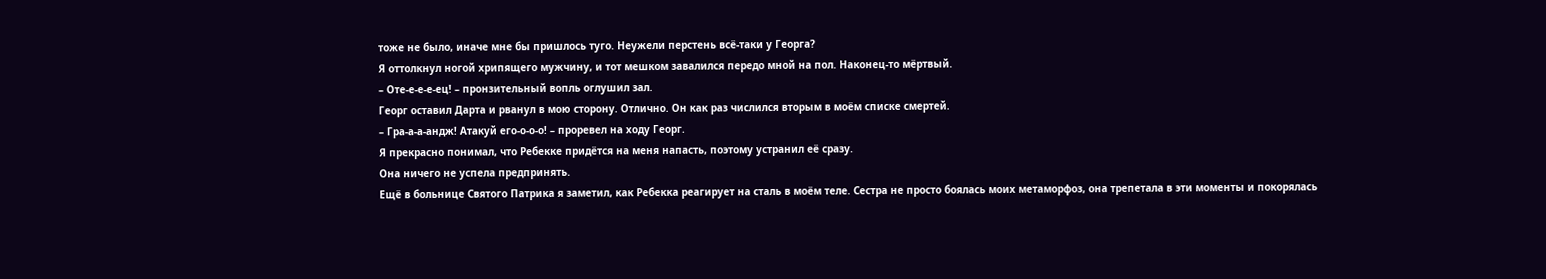тоже не было, иначе мне бы пришлось туго. Неужели перстень всё-таки у Георга?
Я оттолкнул ногой хрипящего мужчину, и тот мешком завалился передо мной на пол. Наконец-то мёртвый.
– Оте-е-е-е-ец! – пронзительный вопль оглушил зал.
Георг оставил Дарта и рванул в мою сторону. Отлично. Он как раз числился вторым в моём списке смертей.
– Гра-а-а-андж! Атакуй его-о-о-о! – проревел на ходу Георг.
Я прекрасно понимал, что Ребекке придётся на меня напасть, поэтому устранил её сразу.
Она ничего не успела предпринять.
Ещё в больнице Святого Патрика я заметил, как Ребекка реагирует на сталь в моём теле. Сестра не просто боялась моих метаморфоз, она трепетала в эти моменты и покорялась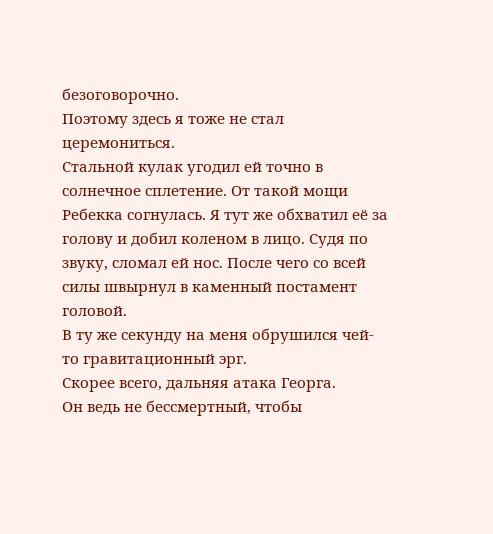безоговорочно.
Поэтому здесь я тоже не стал церемониться.
Стальной кулак угодил ей точно в солнечное сплетение. От такой мощи Ребекка согнулась. Я тут же обхватил её за голову и добил коленом в лицо. Судя по звуку, сломал ей нос. После чего со всей силы швырнул в каменный постамент головой.
В ту же секунду на меня обрушился чей-то гравитационный эрг.
Скорее всего, дальняя атака Георга.
Он ведь не бессмертный, чтобы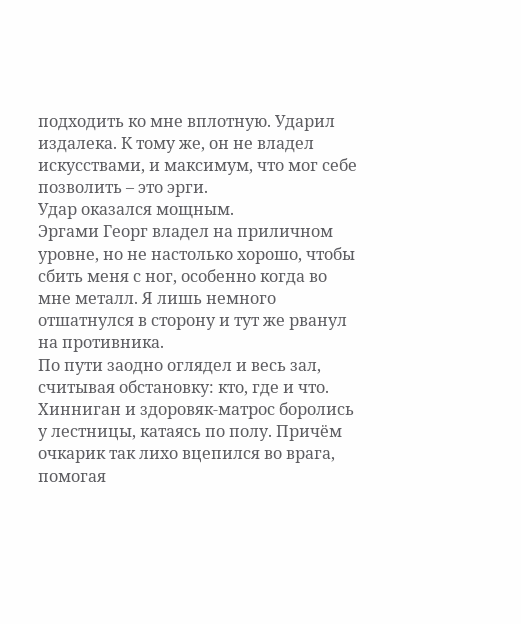подходить ко мне вплотную. Ударил издалека. К тому же, он не владел искусствами, и максимум, что мог себе позволить – это эрги.
Удар оказался мощным.
Эргами Георг владел на приличном уровне, но не настолько хорошо, чтобы сбить меня с ног, особенно когда во мне металл. Я лишь немного отшатнулся в сторону и тут же рванул на противника.
По пути заодно оглядел и весь зал, считывая обстановку: кто, где и что.
Хинниган и здоровяк-матрос боролись у лестницы, катаясь по полу. Причём очкарик так лихо вцепился во врага, помогая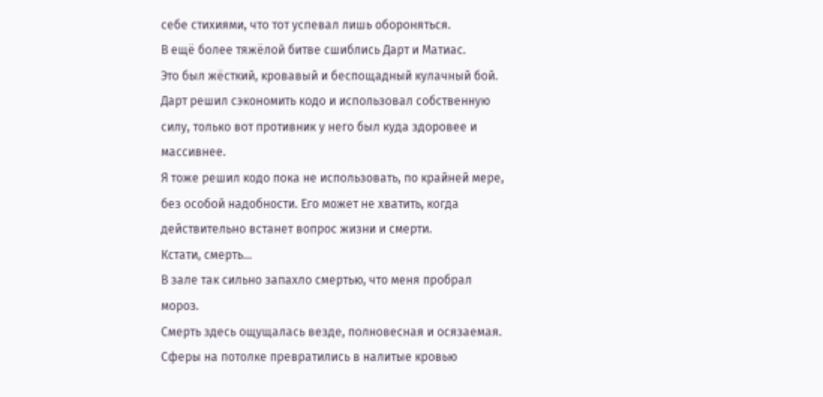себе стихиями, что тот успевал лишь обороняться.
В ещё более тяжёлой битве сшиблись Дарт и Матиас.
Это был жёсткий, кровавый и беспощадный кулачный бой. Дарт решил сэкономить кодо и использовал собственную силу, только вот противник у него был куда здоровее и массивнее.
Я тоже решил кодо пока не использовать, по крайней мере, без особой надобности. Его может не хватить, когда действительно встанет вопрос жизни и смерти.
Кстати, смерть…
В зале так сильно запахло смертью, что меня пробрал мороз.
Смерть здесь ощущалась везде, полновесная и осязаемая. Сферы на потолке превратились в налитые кровью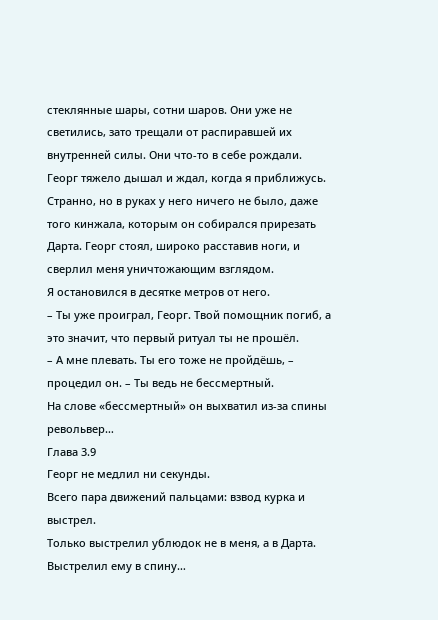стеклянные шары, сотни шаров. Они уже не светились, зато трещали от распиравшей их внутренней силы. Они что-то в себе рождали.
Георг тяжело дышал и ждал, когда я приближусь.
Странно, но в руках у него ничего не было, даже того кинжала, которым он собирался прирезать Дарта. Георг стоял, широко расставив ноги, и сверлил меня уничтожающим взглядом.
Я остановился в десятке метров от него.
– Ты уже проиграл, Георг. Твой помощник погиб, а это значит, что первый ритуал ты не прошёл.
– А мне плевать. Ты его тоже не пройдёшь, – процедил он. – Ты ведь не бессмертный.
На слове «бессмертный» он выхватил из-за спины револьвер…
Глава 3.9
Георг не медлил ни секунды.
Всего пара движений пальцами: взвод курка и выстрел.
Только выстрелил ублюдок не в меня, а в Дарта. Выстрелил ему в спину…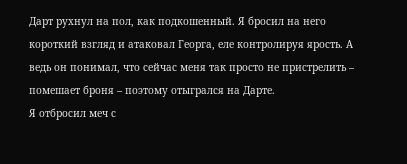Дарт рухнул на пол, как подкошенный. Я бросил на него короткий взгляд и атаковал Георга, еле контролируя ярость. А ведь он понимал, что сейчас меня так просто не пристрелить – помешает броня – поэтому отыгрался на Дарте.
Я отбросил меч с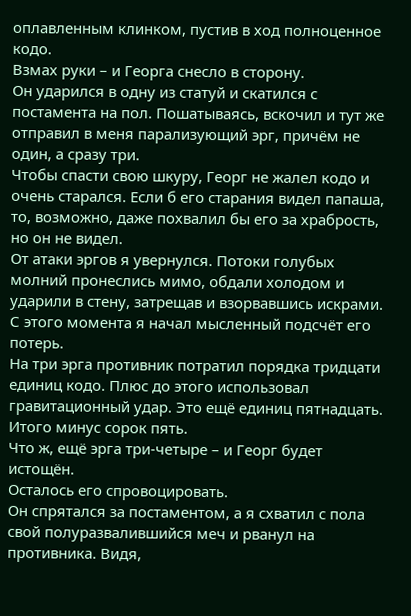оплавленным клинком, пустив в ход полноценное кодо.
Взмах руки – и Георга снесло в сторону.
Он ударился в одну из статуй и скатился с постамента на пол. Пошатываясь, вскочил и тут же отправил в меня парализующий эрг, причём не один, а сразу три.
Чтобы спасти свою шкуру, Георг не жалел кодо и очень старался. Если б его старания видел папаша, то, возможно, даже похвалил бы его за храбрость, но он не видел.
От атаки эргов я увернулся. Потоки голубых молний пронеслись мимо, обдали холодом и ударили в стену, затрещав и взорвавшись искрами.
С этого момента я начал мысленный подсчёт его потерь.
На три эрга противник потратил порядка тридцати единиц кодо. Плюс до этого использовал гравитационный удар. Это ещё единиц пятнадцать. Итого минус сорок пять.
Что ж, ещё эрга три-четыре – и Георг будет истощён.
Осталось его спровоцировать.
Он спрятался за постаментом, а я схватил с пола свой полуразвалившийся меч и рванул на противника. Видя,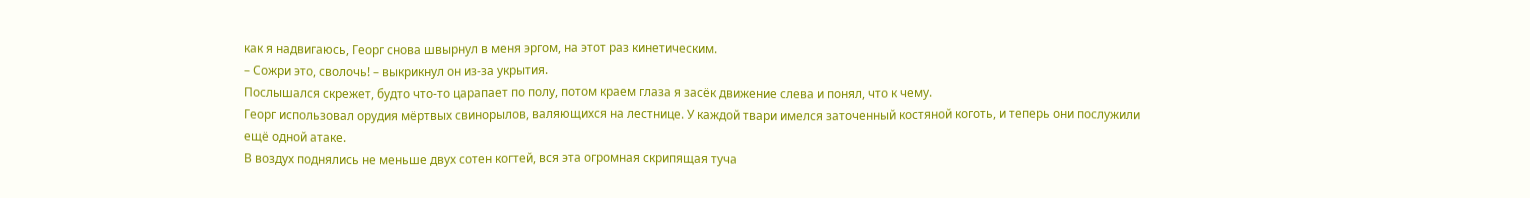как я надвигаюсь, Георг снова швырнул в меня эргом, на этот раз кинетическим.
– Сожри это, сволочь! – выкрикнул он из-за укрытия.
Послышался скрежет, будто что-то царапает по полу, потом краем глаза я засёк движение слева и понял, что к чему.
Георг использовал орудия мёртвых свинорылов, валяющихся на лестнице. У каждой твари имелся заточенный костяной коготь, и теперь они послужили ещё одной атаке.
В воздух поднялись не меньше двух сотен когтей, вся эта огромная скрипящая туча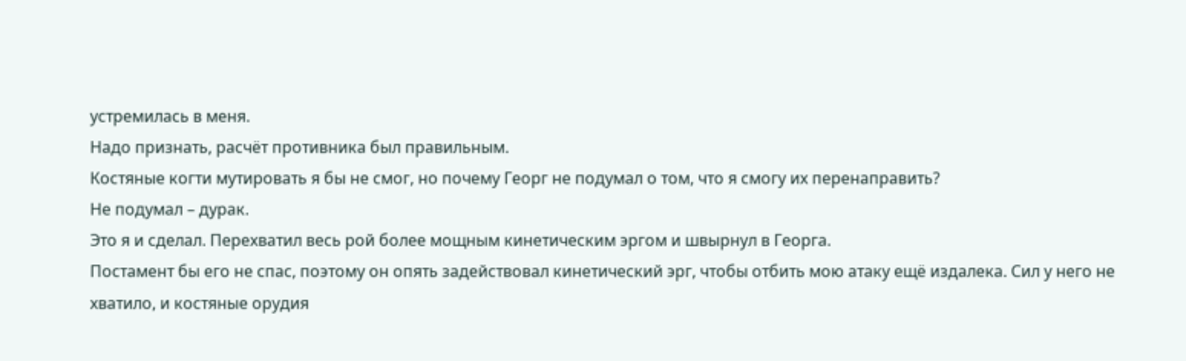устремилась в меня.
Надо признать, расчёт противника был правильным.
Костяные когти мутировать я бы не смог, но почему Георг не подумал о том, что я смогу их перенаправить?
Не подумал – дурак.
Это я и сделал. Перехватил весь рой более мощным кинетическим эргом и швырнул в Георга.
Постамент бы его не спас, поэтому он опять задействовал кинетический эрг, чтобы отбить мою атаку ещё издалека. Сил у него не хватило, и костяные орудия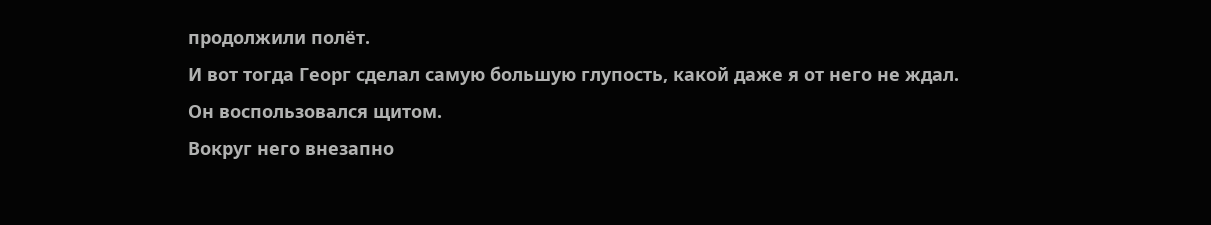продолжили полёт.
И вот тогда Георг сделал самую большую глупость, какой даже я от него не ждал.
Он воспользовался щитом.
Вокруг него внезапно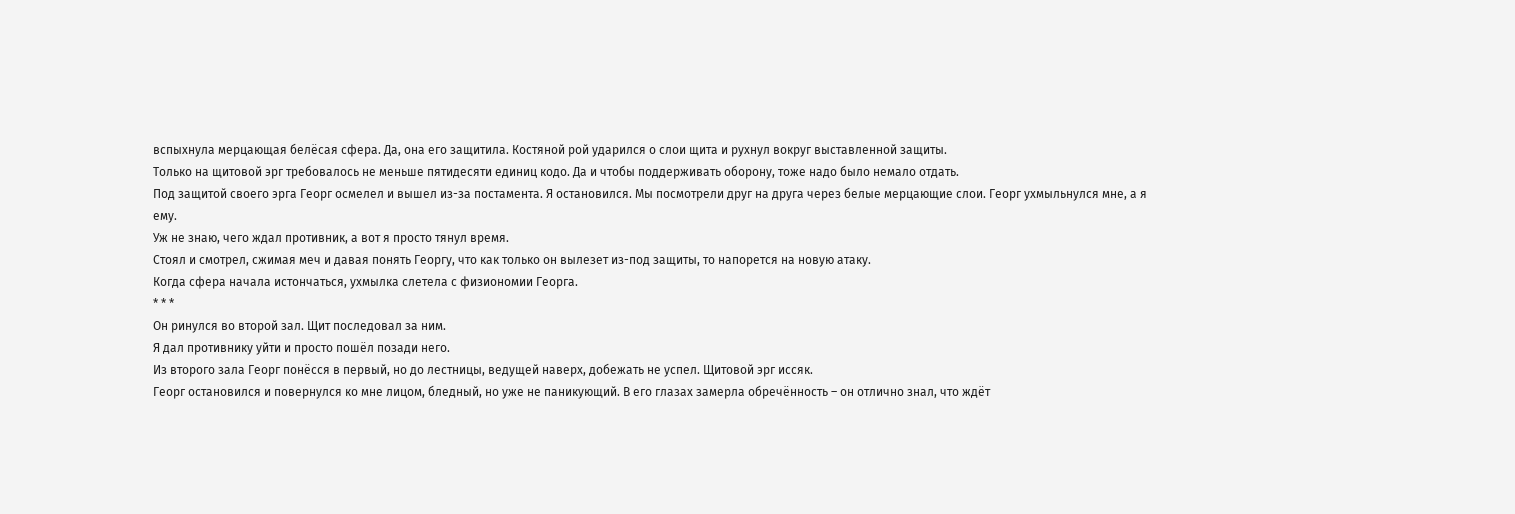вспыхнула мерцающая белёсая сфера. Да, она его защитила. Костяной рой ударился о слои щита и рухнул вокруг выставленной защиты.
Только на щитовой эрг требовалось не меньше пятидесяти единиц кодо. Да и чтобы поддерживать оборону, тоже надо было немало отдать.
Под защитой своего эрга Георг осмелел и вышел из-за постамента. Я остановился. Мы посмотрели друг на друга через белые мерцающие слои. Георг ухмыльнулся мне, а я ему.
Уж не знаю, чего ждал противник, а вот я просто тянул время.
Стоял и смотрел, сжимая меч и давая понять Георгу, что как только он вылезет из-под защиты, то напорется на новую атаку.
Когда сфера начала истончаться, ухмылка слетела с физиономии Георга.
* * *
Он ринулся во второй зал. Щит последовал за ним.
Я дал противнику уйти и просто пошёл позади него.
Из второго зала Георг понёсся в первый, но до лестницы, ведущей наверх, добежать не успел. Щитовой эрг иссяк.
Георг остановился и повернулся ко мне лицом, бледный, но уже не паникующий. В его глазах замерла обречённость – он отлично знал, что ждёт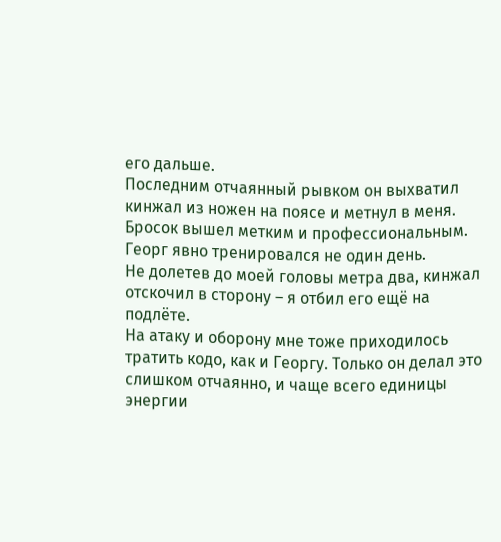его дальше.
Последним отчаянный рывком он выхватил кинжал из ножен на поясе и метнул в меня. Бросок вышел метким и профессиональным. Георг явно тренировался не один день.
Не долетев до моей головы метра два, кинжал отскочил в сторону – я отбил его ещё на подлёте.
На атаку и оборону мне тоже приходилось тратить кодо, как и Георгу. Только он делал это слишком отчаянно, и чаще всего единицы энергии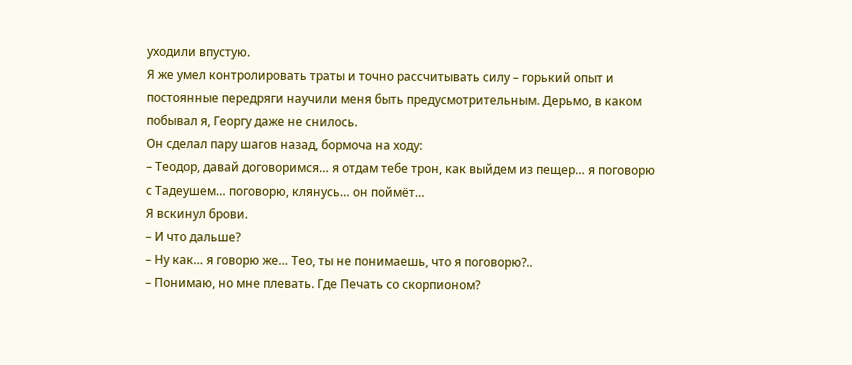уходили впустую.
Я же умел контролировать траты и точно рассчитывать силу – горький опыт и постоянные передряги научили меня быть предусмотрительным. Дерьмо, в каком побывал я, Георгу даже не снилось.
Он сделал пару шагов назад, бормоча на ходу:
– Теодор, давай договоримся… я отдам тебе трон, как выйдем из пещер… я поговорю с Тадеушем… поговорю, клянусь… он поймёт…
Я вскинул брови.
– И что дальше?
– Ну как… я говорю же… Тео, ты не понимаешь, что я поговорю?..
– Понимаю, но мне плевать. Где Печать со скорпионом?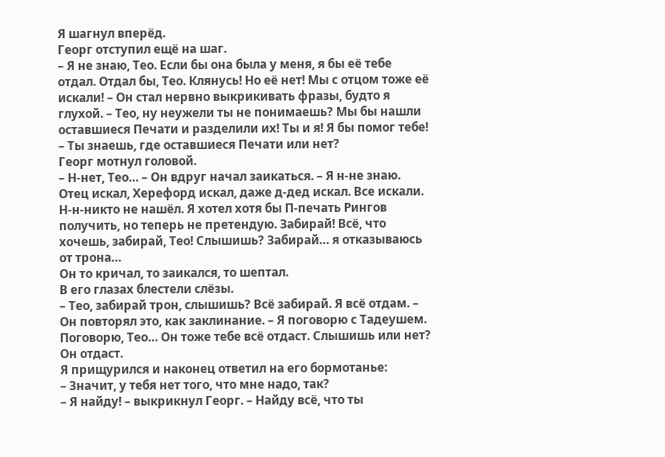Я шагнул вперёд.
Георг отступил ещё на шаг.
– Я не знаю, Тео. Если бы она была у меня, я бы её тебе отдал. Отдал бы, Тео. Клянусь! Но её нет! Мы с отцом тоже её искали! – Он стал нервно выкрикивать фразы, будто я глухой. – Тео, ну неужели ты не понимаешь? Мы бы нашли оставшиеся Печати и разделили их! Ты и я! Я бы помог тебе!
– Ты знаешь, где оставшиеся Печати или нет?
Георг мотнул головой.
– Н-нет, Тео… – Он вдруг начал заикаться. – Я н-не знаю. Отец искал, Херефорд искал, даже д-дед искал. Все искали. Н-н-никто не нашёл. Я хотел хотя бы П-печать Рингов получить, но теперь не претендую. Забирай! Всё, что хочешь, забирай, Тео! Слышишь? Забирай… я отказываюсь от трона…
Он то кричал, то заикался, то шептал.
В его глазах блестели слёзы.
– Тео, забирай трон, слышишь? Всё забирай. Я всё отдам. – Он повторял это, как заклинание. – Я поговорю с Тадеушем. Поговорю, Тео… Он тоже тебе всё отдаст. Слышишь или нет? Он отдаст.
Я прищурился и наконец ответил на его бормотанье:
– Значит, у тебя нет того, что мне надо, так?
– Я найду! – выкрикнул Георг. – Найду всё, что ты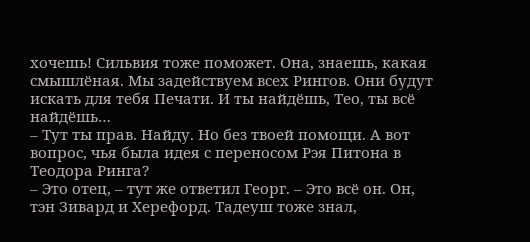хочешь! Сильвия тоже поможет. Она, знаешь, какая смышлёная. Мы задействуем всех Рингов. Они будут искать для тебя Печати. И ты найдёшь, Тео, ты всё найдёшь…
– Тут ты прав. Найду. Но без твоей помощи. А вот вопрос, чья была идея с переносом Рэя Питона в Теодора Ринга?
– Это отец, – тут же ответил Георг. – Это всё он. Он, тэн Зивард и Херефорд. Тадеуш тоже знал,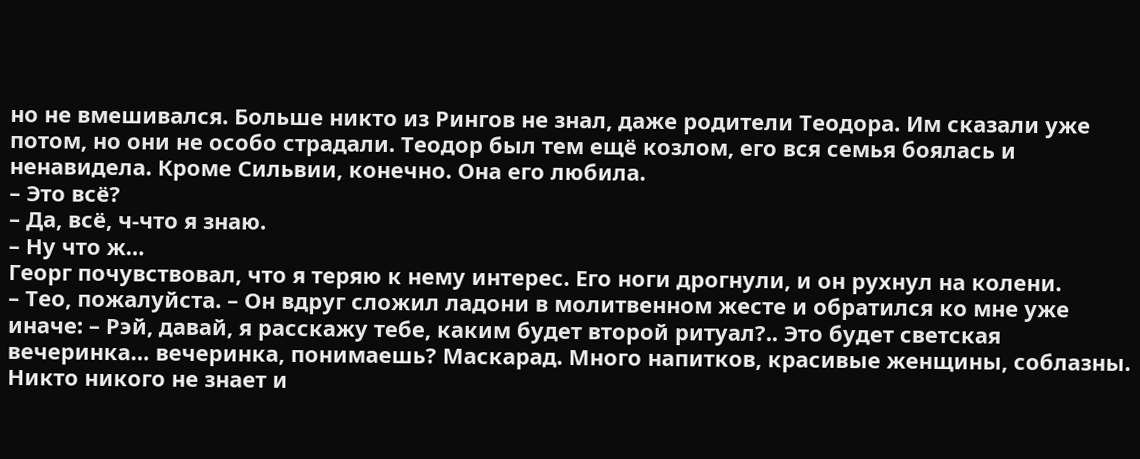но не вмешивался. Больше никто из Рингов не знал, даже родители Теодора. Им сказали уже потом, но они не особо страдали. Теодор был тем ещё козлом, его вся семья боялась и ненавидела. Кроме Сильвии, конечно. Она его любила.
– Это всё?
– Да, всё, ч-что я знаю.
– Ну что ж…
Георг почувствовал, что я теряю к нему интерес. Его ноги дрогнули, и он рухнул на колени.
– Тео, пожалуйста. – Он вдруг сложил ладони в молитвенном жесте и обратился ко мне уже иначе: – Рэй, давай, я расскажу тебе, каким будет второй ритуал?.. Это будет светская вечеринка… вечеринка, понимаешь? Маскарад. Много напитков, красивые женщины, соблазны. Никто никого не знает и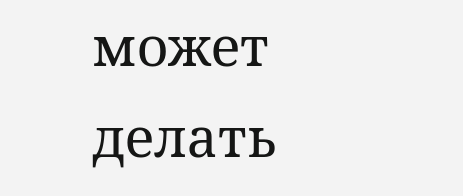может делать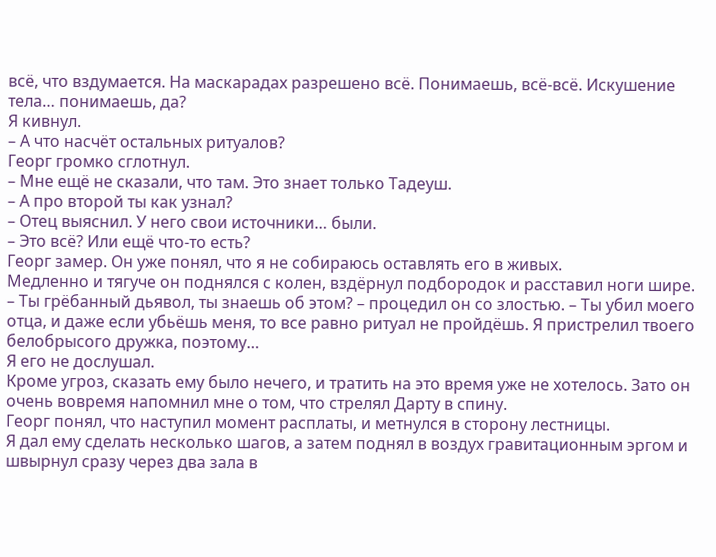всё, что вздумается. На маскарадах разрешено всё. Понимаешь, всё-всё. Искушение тела… понимаешь, да?
Я кивнул.
– А что насчёт остальных ритуалов?
Георг громко сглотнул.
– Мне ещё не сказали, что там. Это знает только Тадеуш.
– А про второй ты как узнал?
– Отец выяснил. У него свои источники… были.
– Это всё? Или ещё что-то есть?
Георг замер. Он уже понял, что я не собираюсь оставлять его в живых.
Медленно и тягуче он поднялся с колен, вздёрнул подбородок и расставил ноги шире.
– Ты грёбанный дьявол, ты знаешь об этом? – процедил он со злостью. – Ты убил моего отца, и даже если убьёшь меня, то все равно ритуал не пройдёшь. Я пристрелил твоего белобрысого дружка, поэтому…
Я его не дослушал.
Кроме угроз, сказать ему было нечего, и тратить на это время уже не хотелось. Зато он очень вовремя напомнил мне о том, что стрелял Дарту в спину.
Георг понял, что наступил момент расплаты, и метнулся в сторону лестницы.
Я дал ему сделать несколько шагов, а затем поднял в воздух гравитационным эргом и швырнул сразу через два зала в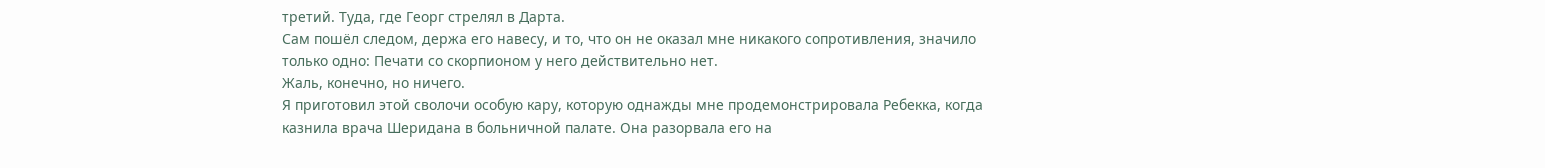третий. Туда, где Георг стрелял в Дарта.
Сам пошёл следом, держа его навесу, и то, что он не оказал мне никакого сопротивления, значило только одно: Печати со скорпионом у него действительно нет.
Жаль, конечно, но ничего.
Я приготовил этой сволочи особую кару, которую однажды мне продемонстрировала Ребекка, когда казнила врача Шеридана в больничной палате. Она разорвала его на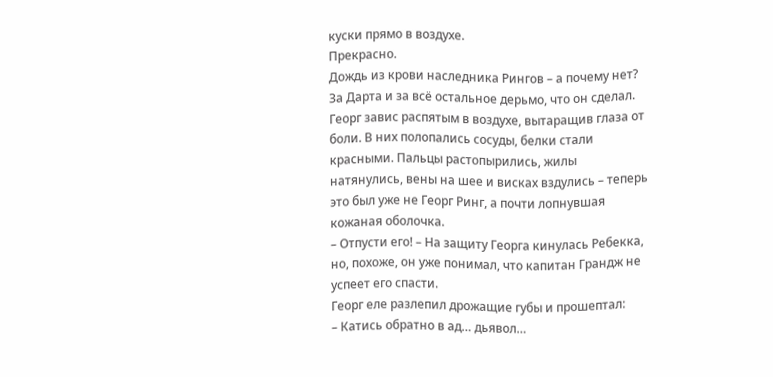куски прямо в воздухе.
Прекрасно.
Дождь из крови наследника Рингов – а почему нет?
За Дарта и за всё остальное дерьмо, что он сделал.
Георг завис распятым в воздухе, вытаращив глаза от боли. В них полопались сосуды, белки стали красными. Пальцы растопырились, жилы натянулись, вены на шее и висках вздулись – теперь это был уже не Георг Ринг, а почти лопнувшая кожаная оболочка.
– Отпусти его! – На защиту Георга кинулась Ребекка, но, похоже, он уже понимал, что капитан Грандж не успеет его спасти.
Георг еле разлепил дрожащие губы и прошептал:
– Катись обратно в ад… дьявол…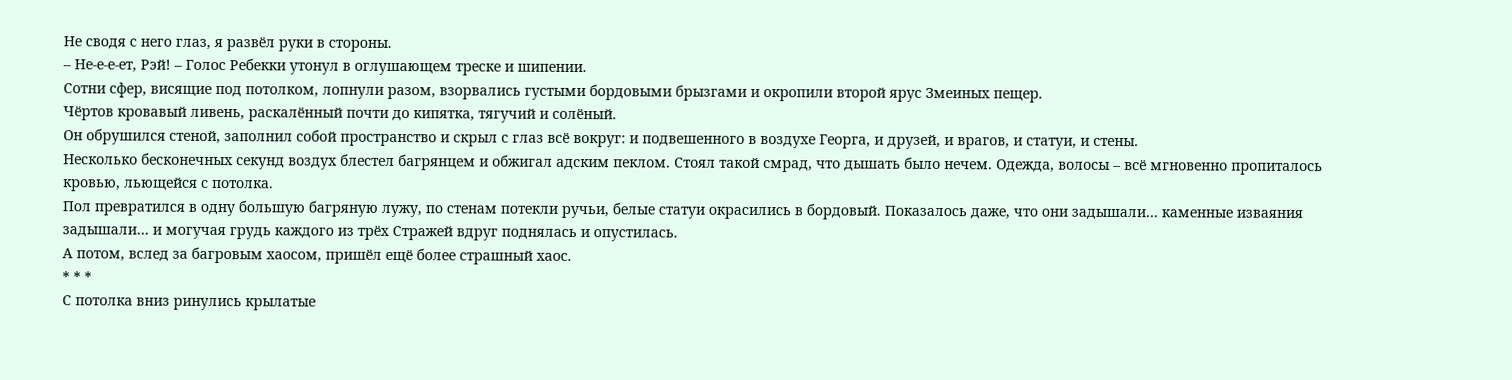Не сводя с него глаз, я развёл руки в стороны.
– Не-е-е-ет, Рэй! – Голос Ребекки утонул в оглушающем треске и шипении.
Сотни сфер, висящие под потолком, лопнули разом, взорвались густыми бордовыми брызгами и окропили второй ярус Змеиных пещер.
Чёртов кровавый ливень, раскалённый почти до кипятка, тягучий и солёный.
Он обрушился стеной, заполнил собой пространство и скрыл с глаз всё вокруг: и подвешенного в воздухе Георга, и друзей, и врагов, и статуи, и стены.
Несколько бесконечных секунд воздух блестел багрянцем и обжигал адским пеклом. Стоял такой смрад, что дышать было нечем. Одежда, волосы – всё мгновенно пропиталось кровью, льющейся с потолка.
Пол превратился в одну большую багряную лужу, по стенам потекли ручьи, белые статуи окрасились в бордовый. Показалось даже, что они задышали… каменные изваяния задышали… и могучая грудь каждого из трёх Стражей вдруг поднялась и опустилась.
А потом, вслед за багровым хаосом, пришёл ещё более страшный хаос.
* * *
С потолка вниз ринулись крылатые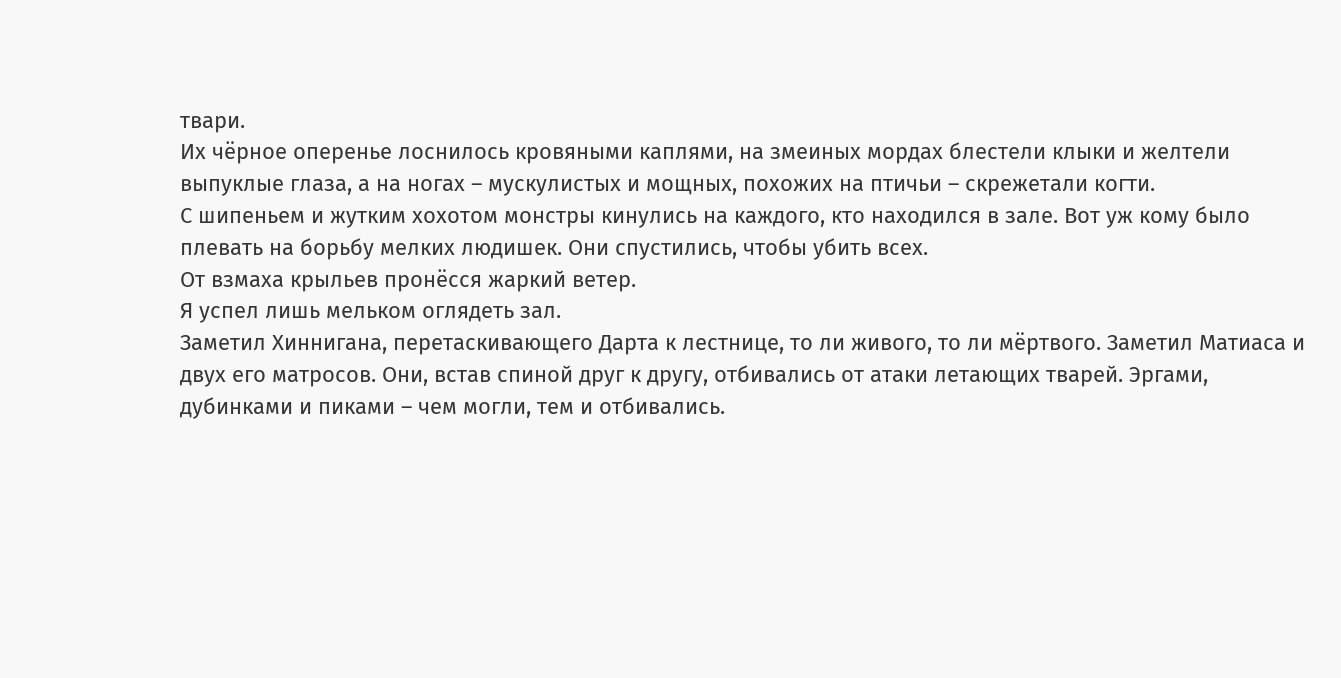твари.
Их чёрное оперенье лоснилось кровяными каплями, на змеиных мордах блестели клыки и желтели выпуклые глаза, а на ногах – мускулистых и мощных, похожих на птичьи – скрежетали когти.
С шипеньем и жутким хохотом монстры кинулись на каждого, кто находился в зале. Вот уж кому было плевать на борьбу мелких людишек. Они спустились, чтобы убить всех.
От взмаха крыльев пронёсся жаркий ветер.
Я успел лишь мельком оглядеть зал.
Заметил Хиннигана, перетаскивающего Дарта к лестнице, то ли живого, то ли мёртвого. Заметил Матиаса и двух его матросов. Они, встав спиной друг к другу, отбивались от атаки летающих тварей. Эргами, дубинками и пиками – чем могли, тем и отбивались.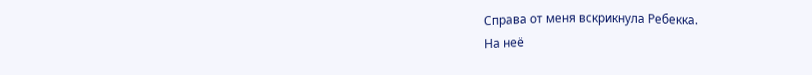Справа от меня вскрикнула Ребекка.
На неё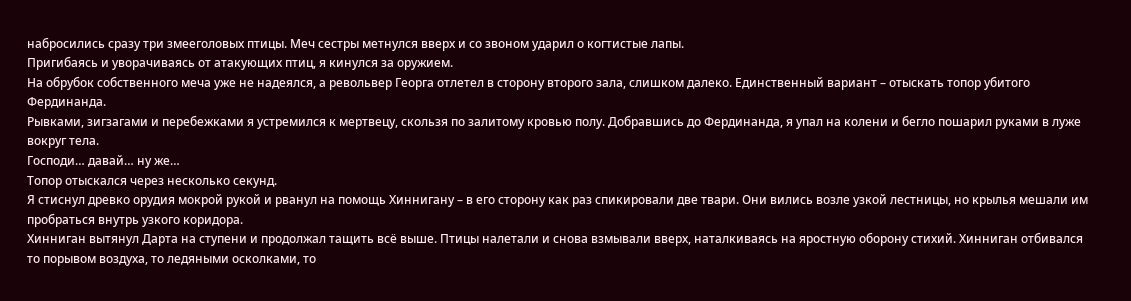набросились сразу три змееголовых птицы. Меч сестры метнулся вверх и со звоном ударил о когтистые лапы.
Пригибаясь и уворачиваясь от атакующих птиц, я кинулся за оружием.
На обрубок собственного меча уже не надеялся, а револьвер Георга отлетел в сторону второго зала, слишком далеко. Единственный вариант – отыскать топор убитого Фердинанда.
Рывками, зигзагами и перебежками я устремился к мертвецу, скользя по залитому кровью полу. Добравшись до Фердинанда, я упал на колени и бегло пошарил руками в луже вокруг тела.
Господи… давай… ну же…
Топор отыскался через несколько секунд.
Я стиснул древко орудия мокрой рукой и рванул на помощь Хиннигану – в его сторону как раз спикировали две твари. Они вились возле узкой лестницы, но крылья мешали им пробраться внутрь узкого коридора.
Хинниган вытянул Дарта на ступени и продолжал тащить всё выше. Птицы налетали и снова взмывали вверх, наталкиваясь на яростную оборону стихий. Хинниган отбивался то порывом воздуха, то ледяными осколками, то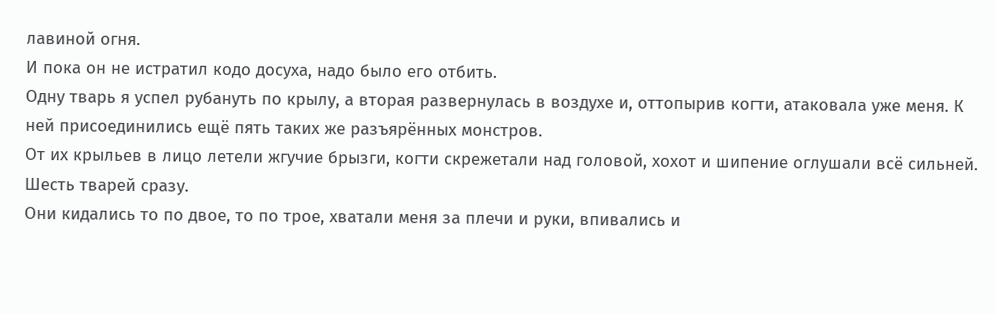лавиной огня.
И пока он не истратил кодо досуха, надо было его отбить.
Одну тварь я успел рубануть по крылу, а вторая развернулась в воздухе и, оттопырив когти, атаковала уже меня. К ней присоединились ещё пять таких же разъярённых монстров.
От их крыльев в лицо летели жгучие брызги, когти скрежетали над головой, хохот и шипение оглушали всё сильней.
Шесть тварей сразу.
Они кидались то по двое, то по трое, хватали меня за плечи и руки, впивались и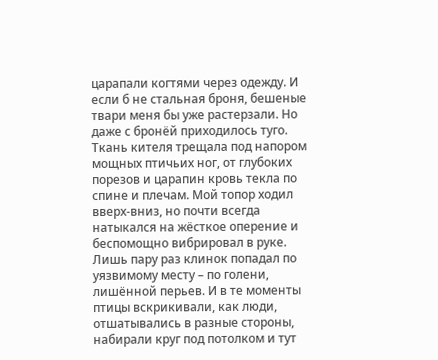царапали когтями через одежду. И если б не стальная броня, бешеные твари меня бы уже растерзали. Но даже с бронёй приходилось туго.
Ткань кителя трещала под напором мощных птичьих ног, от глубоких порезов и царапин кровь текла по спине и плечам. Мой топор ходил вверх-вниз, но почти всегда натыкался на жёсткое оперение и беспомощно вибрировал в руке.
Лишь пару раз клинок попадал по уязвимому месту – по голени, лишённой перьев. И в те моменты птицы вскрикивали, как люди, отшатывались в разные стороны, набирали круг под потолком и тут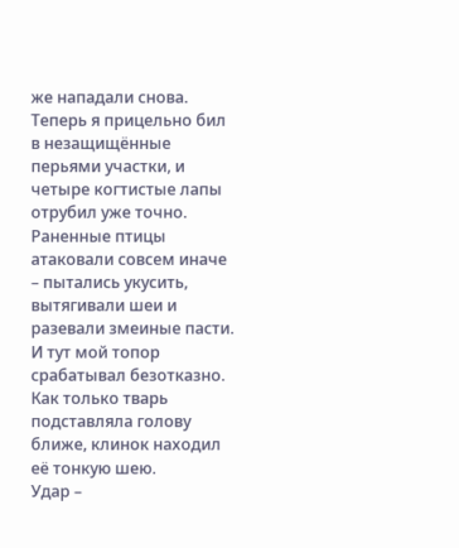же нападали снова.
Теперь я прицельно бил в незащищённые перьями участки, и четыре когтистые лапы отрубил уже точно.
Раненные птицы атаковали совсем иначе – пытались укусить, вытягивали шеи и разевали змеиные пасти.
И тут мой топор срабатывал безотказно. Как только тварь подставляла голову ближе, клинок находил её тонкую шею.
Удар –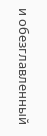и обезглавленный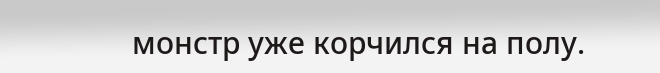монстр уже корчился на полу.